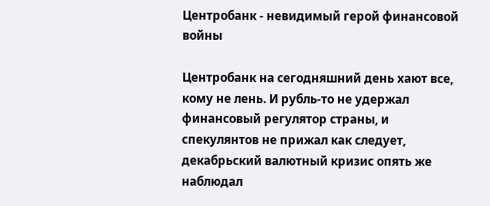Центробанк - невидимый герой финансовой войны

Центробанк на сегодняшний день хают все, кому не лень. И рубль-то не удержал финансовый регулятор страны, и спекулянтов не прижал как следует, декабрьский валютный кризис опять же наблюдал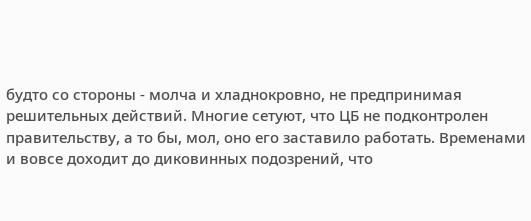будто со стороны - молча и хладнокровно, не предпринимая решительных действий. Многие сетуют, что ЦБ не подконтролен правительству, а то бы, мол, оно его заставило работать. Временами и вовсе доходит до диковинных подозрений, что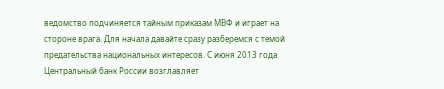ведомство подчиняется тайным приказам МВФ и играет на стороне врага. Для начала давайте сразу разберемся с темой предательства национальных интересов. С июня 2013 года Центральный банк России возглавляет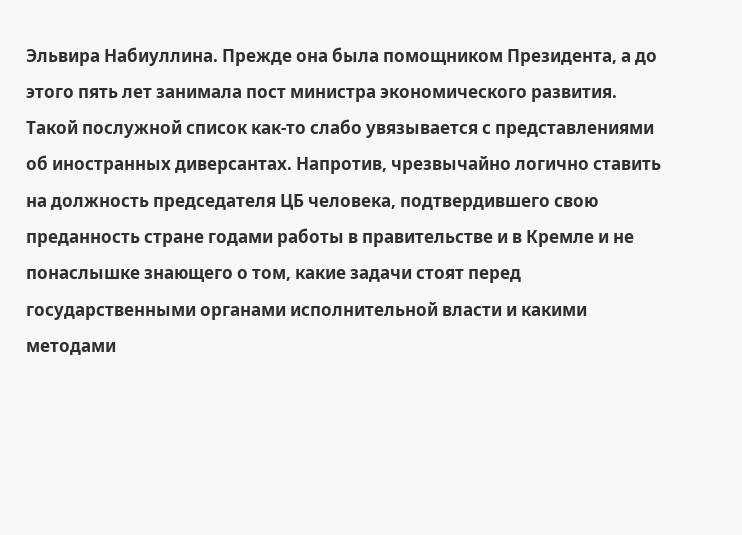Эльвира Набиуллина. Прежде она была помощником Президента, а до этого пять лет занимала пост министра экономического развития. Такой послужной список как-то слабо увязывается с представлениями об иностранных диверсантах. Напротив, чрезвычайно логично ставить на должность председателя ЦБ человека, подтвердившего свою преданность стране годами работы в правительстве и в Кремле и не понаслышке знающего о том, какие задачи стоят перед государственными органами исполнительной власти и какими методами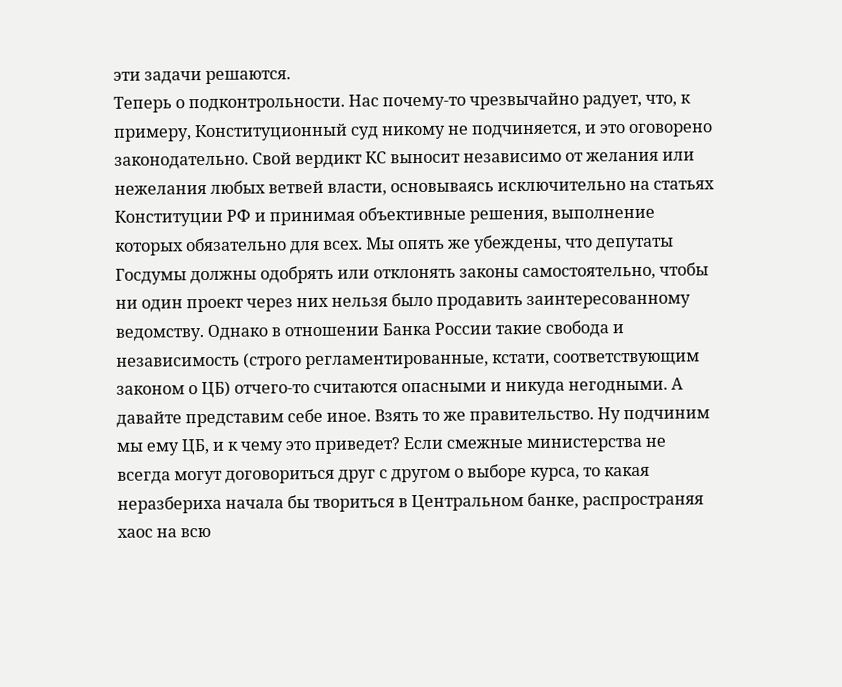эти задачи решаются.
Теперь о подконтрольности. Нас почему-то чрезвычайно радует, что, к примеру, Конституционный суд никому не подчиняется, и это оговорено законодательно. Свой вердикт КС выносит независимо от желания или нежелания любых ветвей власти, основываясь исключительно на статьях Конституции РФ и принимая объективные решения, выполнение которых обязательно для всех. Мы опять же убеждены, что депутаты Госдумы должны одобрять или отклонять законы самостоятельно, чтобы ни один проект через них нельзя было продавить заинтересованному ведомству. Однако в отношении Банка России такие свобода и независимость (строго регламентированные, кстати, соответствующим законом о ЦБ) отчего-то считаются опасными и никуда негодными. А давайте представим себе иное. Взять то же правительство. Ну подчиним мы ему ЦБ, и к чему это приведет? Если смежные министерства не всегда могут договориться друг с другом о выборе курса, то какая неразбериха начала бы твориться в Центральном банке, распространяя хаос на всю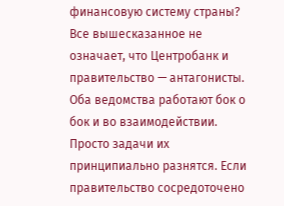финансовую систему страны?
Все вышесказанное не означает, что Центробанк и правительство — антагонисты. Оба ведомства работают бок о бок и во взаимодействии. Просто задачи их принципиально разнятся. Если правительство сосредоточено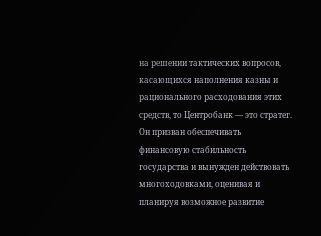на решении тактических вопросов, касающихся наполнения казны и рационального расходования этих средств, то Центробанк — это стратег. Он призван обеспечивать финансовую стабильность государства и вынужден действовать многоходовками, оценивая и планируя возможное развитие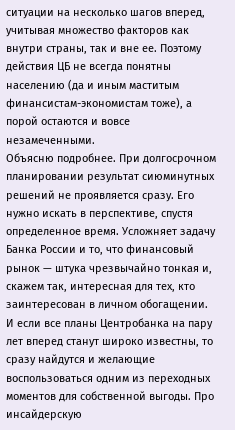ситуации на несколько шагов вперед, учитывая множество факторов как внутри страны, так и вне ее. Поэтому действия ЦБ не всегда понятны населению (да и иным маститым финансистам-экономистам тоже), а порой остаются и вовсе незамеченными.
Объясню подробнее. При долгосрочном планировании результат сиюминутных решений не проявляется сразу. Его нужно искать в перспективе, спустя определенное время. Усложняет задачу Банка России и то, что финансовый рынок — штука чрезвычайно тонкая и, скажем так, интересная для тех, кто заинтересован в личном обогащении. И если все планы Центробанка на пару лет вперед станут широко известны, то сразу найдутся и желающие воспользоваться одним из переходных моментов для собственной выгоды. Про инсайдерскую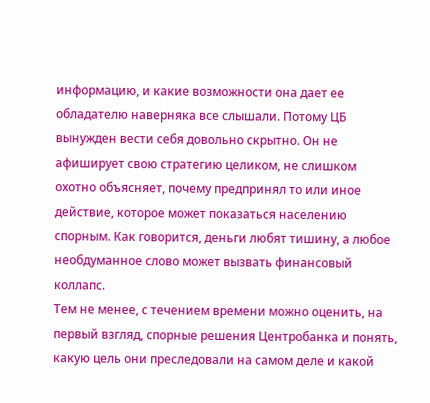информацию, и какие возможности она дает ее обладателю наверняка все слышали. Потому ЦБ вынужден вести себя довольно скрытно. Он не афиширует свою стратегию целиком, не слишком охотно объясняет, почему предпринял то или иное действие, которое может показаться населению спорным. Как говорится, деньги любят тишину, а любое необдуманное слово может вызвать финансовый коллапс.
Тем не менее, с течением времени можно оценить, на первый взгляд, спорные решения Центробанка и понять, какую цель они преследовали на самом деле и какой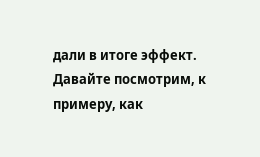дали в итоге эффект. Давайте посмотрим, к примеру, как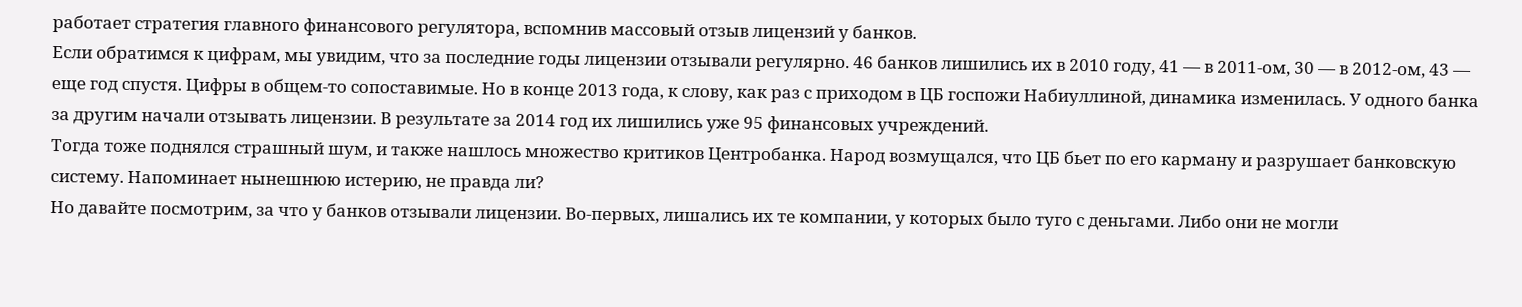работает стратегия главного финансового регулятора, вспомнив массовый отзыв лицензий у банков.
Если обратимся к цифрам, мы увидим, что за последние годы лицензии отзывали регулярно. 46 банков лишились их в 2010 году, 41 — в 2011-ом, 30 — в 2012-ом, 43 — еще год спустя. Цифры в общем-то сопоставимые. Но в конце 2013 года, к слову, как раз с приходом в ЦБ госпожи Набиуллиной, динамика изменилась. У одного банка за другим начали отзывать лицензии. В результате за 2014 год их лишились уже 95 финансовых учреждений.
Тогда тоже поднялся страшный шум, и также нашлось множество критиков Центробанка. Народ возмущался, что ЦБ бьет по его карману и разрушает банковскую систему. Напоминает нынешнюю истерию, не правда ли?
Но давайте посмотрим, за что у банков отзывали лицензии. Во-первых, лишались их те компании, у которых было туго с деньгами. Либо они не могли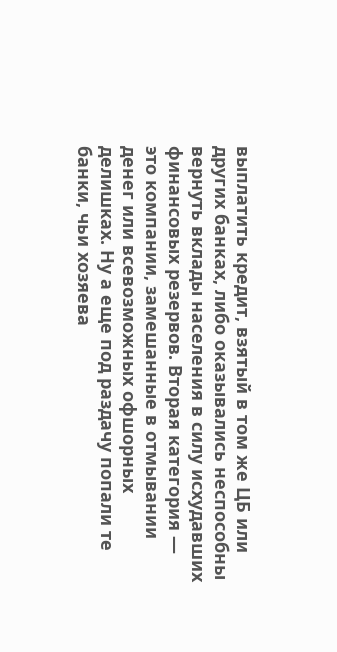выплатить кредит, взятый в том же ЦБ или других банках, либо оказывались неспособны вернуть вклады населения в силу исхудавших финансовых резервов. Вторая категория — это компании, замешанные в отмывании денег или всевозможных офшорных делишках. Ну а еще под раздачу попали те банки, чьи хозяева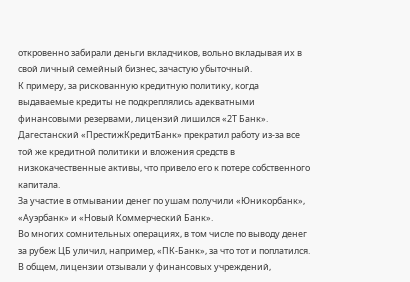откровенно забирали деньги вкладчиков, вольно вкладывая их в свой личный семейный бизнес, зачастую убыточный.
К примеру, за рискованную кредитную политику, когда выдаваемые кредиты не подкреплялись адекватными финансовыми резервами, лицензий лишился «2Т Банк». Дагестанский «ПрестижКредитБанк» прекратил работу из-за все той же кредитной политики и вложения средств в низкокачественные активы, что привело его к потере собственного капитала.
За участие в отмывании денег по ушам получили «Юникорбанк», «Ауэрбанк» и «Новый Коммерческий Банк».
Во многих сомнительных операциях, в том числе по выводу денег за рубеж ЦБ уличил, например, «ПК-Банк», за что тот и поплатился.
В общем, лицензии отзывали у финансовых учреждений,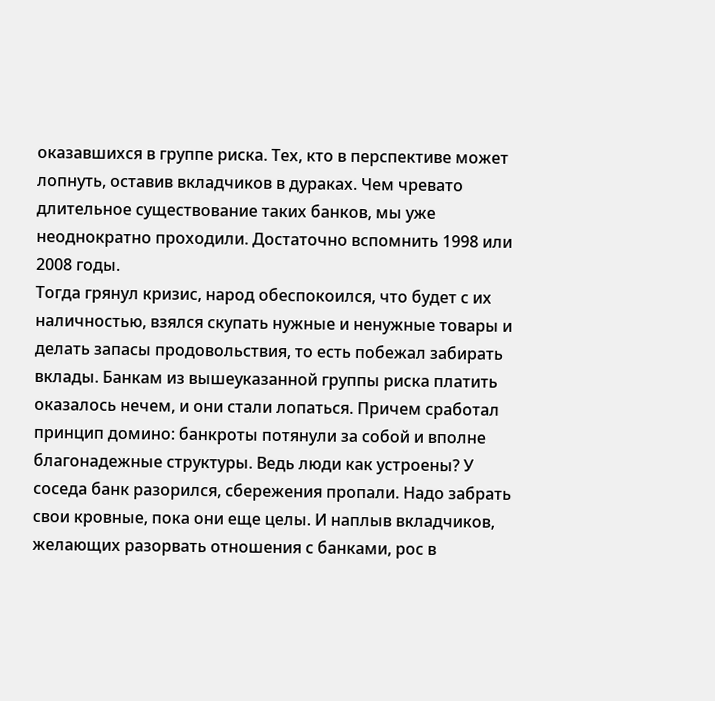оказавшихся в группе риска. Тех, кто в перспективе может лопнуть, оставив вкладчиков в дураках. Чем чревато длительное существование таких банков, мы уже неоднократно проходили. Достаточно вспомнить 1998 или 2008 годы.
Тогда грянул кризис, народ обеспокоился, что будет с их наличностью, взялся скупать нужные и ненужные товары и делать запасы продовольствия, то есть побежал забирать вклады. Банкам из вышеуказанной группы риска платить оказалось нечем, и они стали лопаться. Причем сработал принцип домино: банкроты потянули за собой и вполне благонадежные структуры. Ведь люди как устроены? У соседа банк разорился, сбережения пропали. Надо забрать свои кровные, пока они еще целы. И наплыв вкладчиков, желающих разорвать отношения с банками, рос в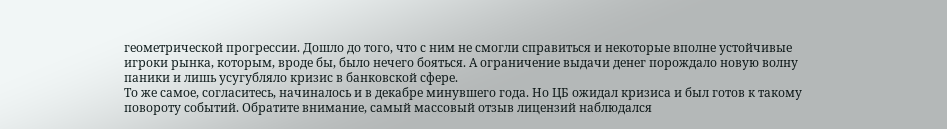геометрической прогрессии. Дошло до того, что с ним не смогли справиться и некоторые вполне устойчивые игроки рынка, которым, вроде бы, было нечего бояться. А ограничение выдачи денег порождало новую волну паники и лишь усугубляло кризис в банковской сфере.
То же самое, согласитесь, начиналось и в декабре минувшего года. Но ЦБ ожидал кризиса и был готов к такому повороту событий. Обратите внимание, самый массовый отзыв лицензий наблюдался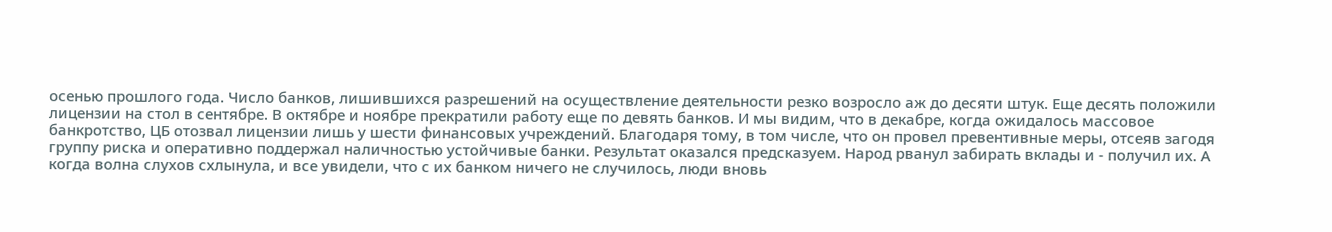осенью прошлого года. Число банков, лишившихся разрешений на осуществление деятельности резко возросло аж до десяти штук. Еще десять положили лицензии на стол в сентябре. В октябре и ноябре прекратили работу еще по девять банков. И мы видим, что в декабре, когда ожидалось массовое банкротство, ЦБ отозвал лицензии лишь у шести финансовых учреждений. Благодаря тому, в том числе, что он провел превентивные меры, отсеяв загодя группу риска и оперативно поддержал наличностью устойчивые банки. Результат оказался предсказуем. Народ рванул забирать вклады и - получил их. А когда волна слухов схлынула, и все увидели, что с их банком ничего не случилось, люди вновь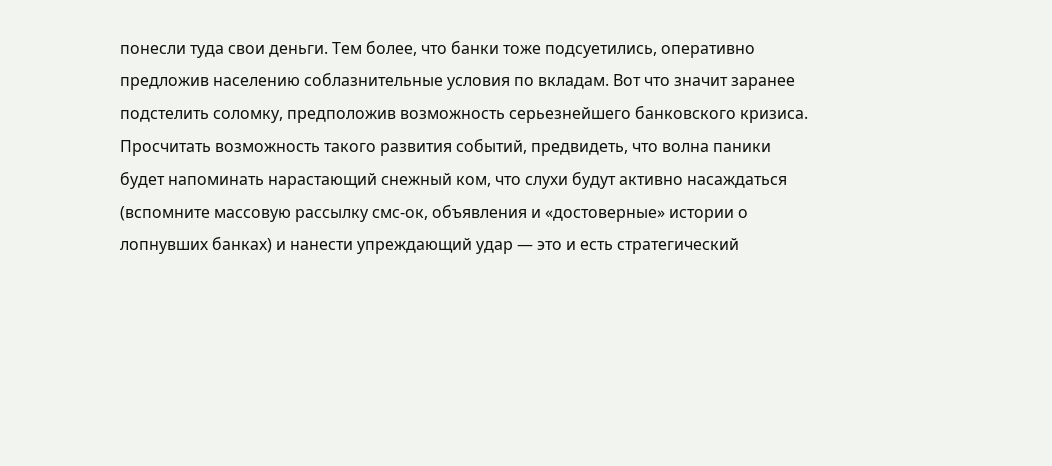понесли туда свои деньги. Тем более, что банки тоже подсуетились, оперативно предложив населению соблазнительные условия по вкладам. Вот что значит заранее подстелить соломку, предположив возможность серьезнейшего банковского кризиса. Просчитать возможность такого развития событий, предвидеть, что волна паники будет напоминать нарастающий снежный ком, что слухи будут активно насаждаться (вспомните массовую рассылку смс-ок, объявления и «достоверные» истории о лопнувших банках) и нанести упреждающий удар — это и есть стратегический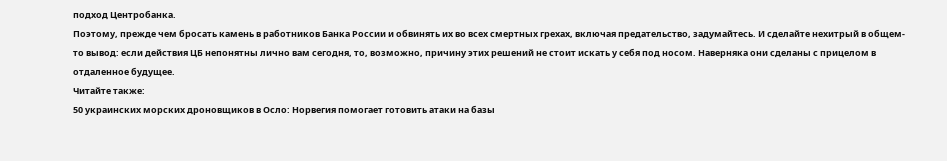подход Центробанка.
Поэтому, прежде чем бросать камень в работников Банка России и обвинять их во всех смертных грехах, включая предательство, задумайтесь. И сделайте нехитрый в общем-то вывод: если действия ЦБ непонятны лично вам сегодня, то, возможно, причину этих решений не стоит искать у себя под носом. Наверняка они сделаны с прицелом в отдаленное будущее.
Читайте также:
50 украинских морских дроновщиков в Осло: Норвегия помогает готовить атаки на базы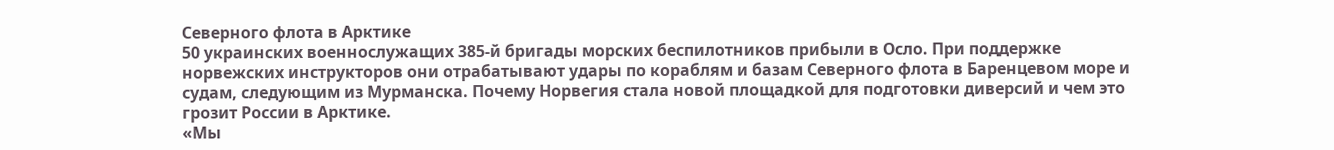Северного флота в Арктике
50 украинских военнослужащих 385-й бригады морских беспилотников прибыли в Осло. При поддержке норвежских инструкторов они отрабатывают удары по кораблям и базам Северного флота в Баренцевом море и судам, следующим из Мурманска. Почему Норвегия стала новой площадкой для подготовки диверсий и чем это грозит России в Арктике.
«Мы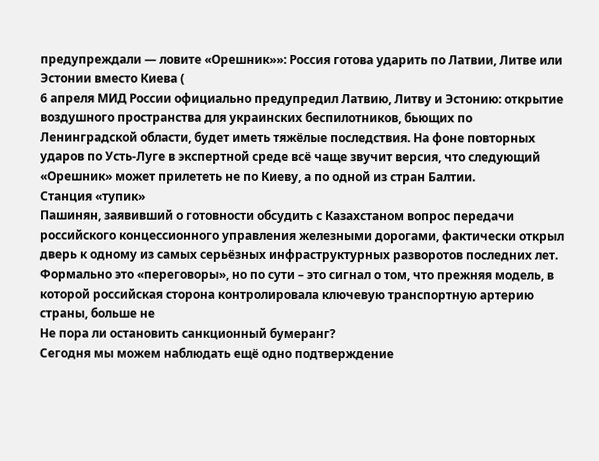предупреждали — ловите «Орешник»»: Россия готова ударить по Латвии, Литве или Эстонии вместо Киева (
6 апреля МИД России официально предупредил Латвию, Литву и Эстонию: открытие воздушного пространства для украинских беспилотников, бьющих по Ленинградской области, будет иметь тяжёлые последствия. На фоне повторных ударов по Усть-Луге в экспертной среде всё чаще звучит версия, что следующий «Орешник» может прилететь не по Киеву, а по одной из стран Балтии.
Станция «тупик»
Пашинян, заявивший о готовности обсудить с Казахстаном вопрос передачи российского концессионного управления железными дорогами, фактически открыл дверь к одному из самых серьёзных инфраструктурных разворотов последних лет. Формально это «переговоры», но по сути – это сигнал о том, что прежняя модель, в которой российская сторона контролировала ключевую транспортную артерию страны, больше не
Не пора ли остановить санкционный бумеранг?
Сегодня мы можем наблюдать ещё одно подтверждение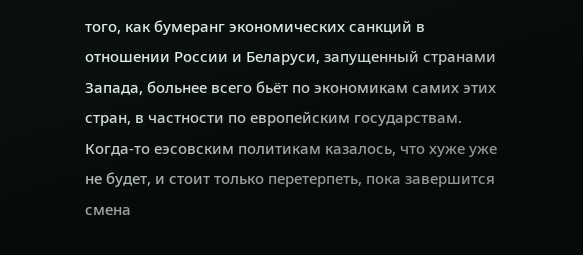того, как бумеранг экономических санкций в отношении России и Беларуси, запущенный странами Запада, больнее всего бьёт по экономикам самих этих стран, в частности по европейским государствам. Когда-то еэсовским политикам казалось, что хуже уже не будет, и стоит только перетерпеть, пока завершится смена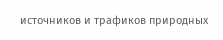источников и трафиков природных